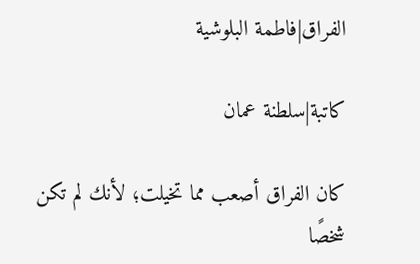الفراق|فاطمة البلوشية

كاتبة|سلطنة عمان

كان الفراق أصعب مما تخيلت؛ لأنك لم تكن شخصًا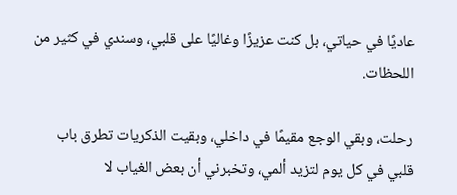عاديًا في حياتي، بل كنت عزيزًا وغاليًا على قلبي، وسندي في كثير من اللحظات.

رحلت، وبقي الوجع مقيمًا في داخلي، وبقيت الذكريات تطرق باب قلبي في كل يوم لتزيد ألمي، وتخبرني أن بعض الغياب لا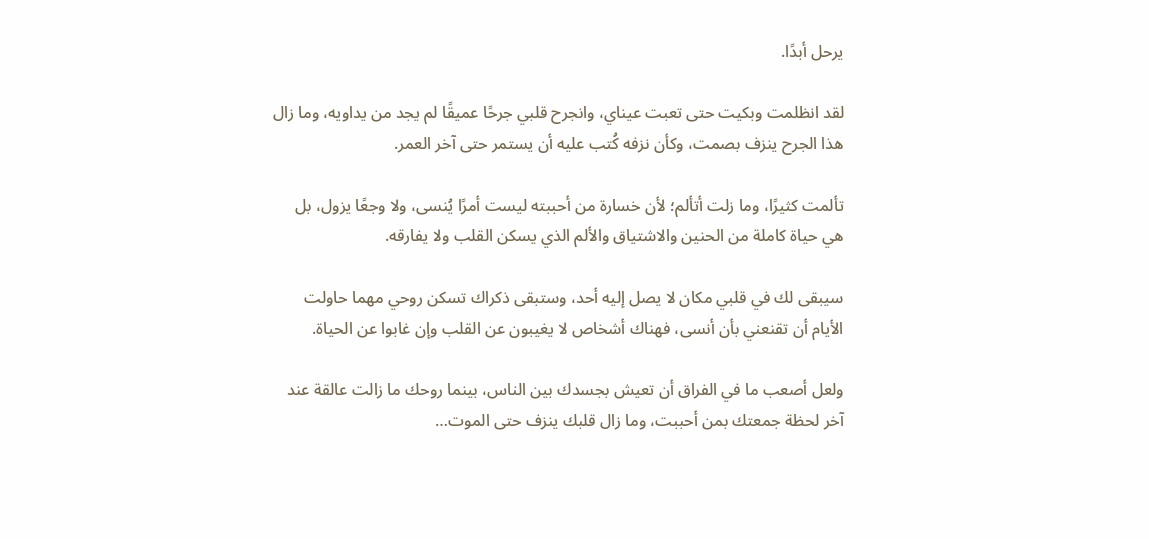يرحل أبدًا.

لقد انظلمت وبكيت حتى تعبت عيناي، وانجرح قلبي جرحًا عميقًا لم يجد من يداويه، وما زال هذا الجرح ينزف بصمت، وكأن نزفه كُتب عليه أن يستمر حتى آخر العمر.

تألمت كثيرًا، وما زلت أتألم؛ لأن خسارة من أحببته ليست أمرًا يُنسى، ولا وجعًا يزول، بل هي حياة كاملة من الحنين والاشتياق والألم الذي يسكن القلب ولا يفارقه.

سيبقى لك في قلبي مكان لا يصل إليه أحد، وستبقى ذكراك تسكن روحي مهما حاولت الأيام أن تقنعني بأن أنسى، فهناك أشخاص لا يغيبون عن القلب وإن غابوا عن الحياة.

ولعل أصعب ما في الفراق أن تعيش بجسدك بين الناس، بينما روحك ما زالت عالقة عند آخر لحظة جمعتك بمن أحببت، وما زال قلبك ينزف حتى الموت…